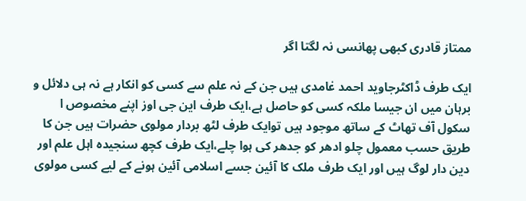ممتاز قادری کبھی پھانسی نہ لگتا اگر

ایک طرف ڈاکٹرجاوید احمد غامدی ہیں جن کے نہ علم سے کسی کو انکار ہے نہ ہی دلائل و برہان میں ان جیسا ملکہ کسی کو حاصل ہے،ایک طرف این جی اوز اپنے مخصوص ا سکول آف تھاٹ کے ساتھ موجود ہیں توایک طرف لٹھ بردار مولوی حضرات ہیں جن کا طریق حسب معمول چلو ادھر کو جدھر کی ہوا چلے،ایک طرف کچھ سنجیدہ اہل علم اور دین دار لوگ ہیں اور ایک طرف ملک کا آئین جسے اسلامی آئین ہونے کے لیے کسی مولوی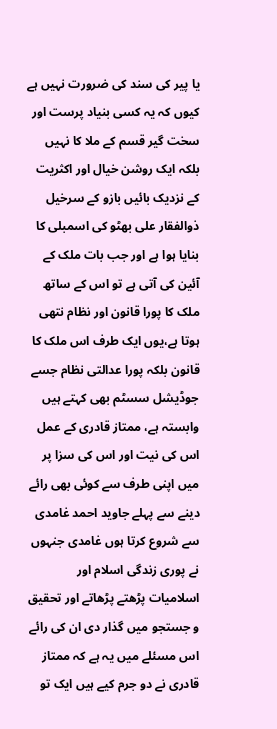یا پیر کی سند کی ضرورت نہیں ہے کیوں کہ یہ کسی بنیاد پرست اور سخت گیر قسم کے ملا کا نہیں بلکہ ایک روشن خیال اور اکثریت کے نزدیک بائیں بازو کے سرخیل ذوالفقار علی بھٹو کی اسمبلی کا بنایا ہوا ہے اور جب بات ملک کے آئین کی آتی ہے تو اس کے ساتھ ملک کا پورا قانون اور نظام نتھی ہوتا ہے،یوں ایک طرف اس ملک کا قانون بلکہ پورا عدالتی نظام جسے جوڈیشل سسٹم بھی کہتے ہیں وابستہ ہے، ممتاز قادری کے عمل اس کی نیت اور اس کی سزا پر میں اپنی طرف سے کوئی بھی رائے دینے سے پہلے جاوید احمد غامدی سے شروع کرتا ہوں غامدی جنہوں نے پوری زندگی اسلام اور اسلامیات پڑھتے پڑھاتے اور تحقیق و جستجو میں گذار دی ان کی رائے اس مسئلے میں یہ ہے کہ ممتاز قادری نے دو جرم کیے ہیں ایک تو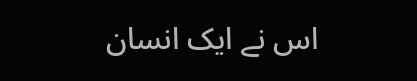اس نے ایک انسان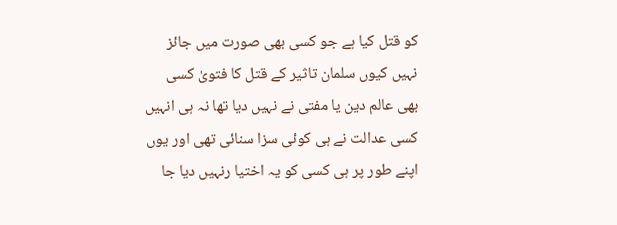کو قتل کیا ہے جو کسی بھی صورت میں جائز نہیں کیوں سلمان تاثیر کے قتل کا فتویٰ کسی بھی عالم دین یا مفتی نے نہیں دیا تھا نہ ہی انہیں کسی عدالت نے ہی کوئی سزا سنائی تھی اور یوں اپنے طور پر ہی کسی کو یہ اختیا رنہیں دیا جا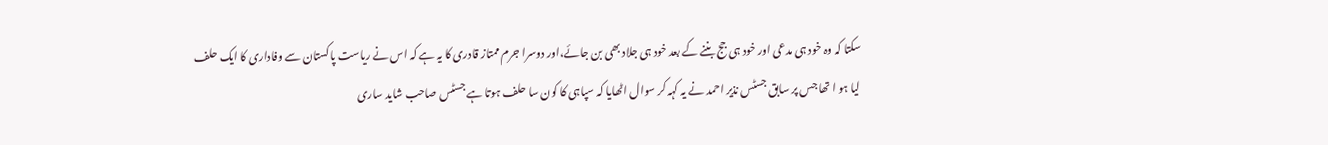سکتا کہ وہ خود ہی مدعی اور خود ہی جج بننے کے بعد خود ہی جلاد بھی بن جائے،اور دوسرا جرم ممتاز قادری کا یہ ہے کہ اس نے ریاست پاکستان سے وفاداری کا ایک حلف لیا ہو ا تھا جس پر سابق جسٹس نذیر احمد نے یہ کہہ کر سوال اٹھایا کہ سپاہی کا کون سا حلف ہوتا ہے جسٹس صاحب شاید ساری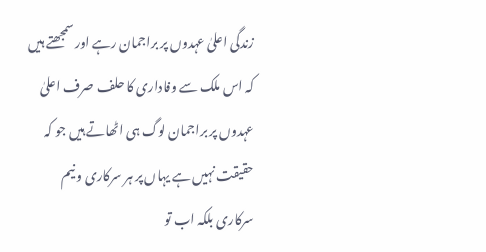زندگی اعلیٰ عہدوں پر براجمان رہے اور سمجھتے ہیں کہ اس ملک سے وفاداری کا حلف صرف اعلیٰ عہدوں پر براجمان لوگ ہی اٹھاتے ہیں جو کہ حقیقت نہیں ہے یہاں پر ہر سرکاری و نیم سرکاری بلکہ اب تو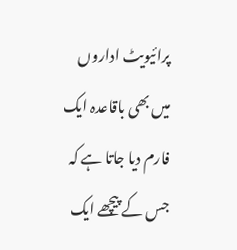پرائیویٹ اداروں میں بھی باقاعدہ ایک فارم دیا جاتا ہے کہ جس کے پیچھے ایک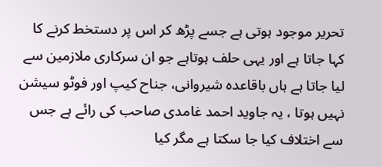تحریر موجود ہوتی ہے جسے پڑھ کر اس پر دستخط کرنے کا کہا جاتا ہے اور یہی حلف ہوتاہے جو ان سرکاری ملازمین سے لیا جاتا ہے ہاں باقاعدہ شیروانی، جناح کیپ اور فوٹو سیشن نہیں ہوتا ، یہ جاوید احمد غامدی صاحب کی رائے ہے جس سے اختلاف کیا جا سکتا ہے مگر کیا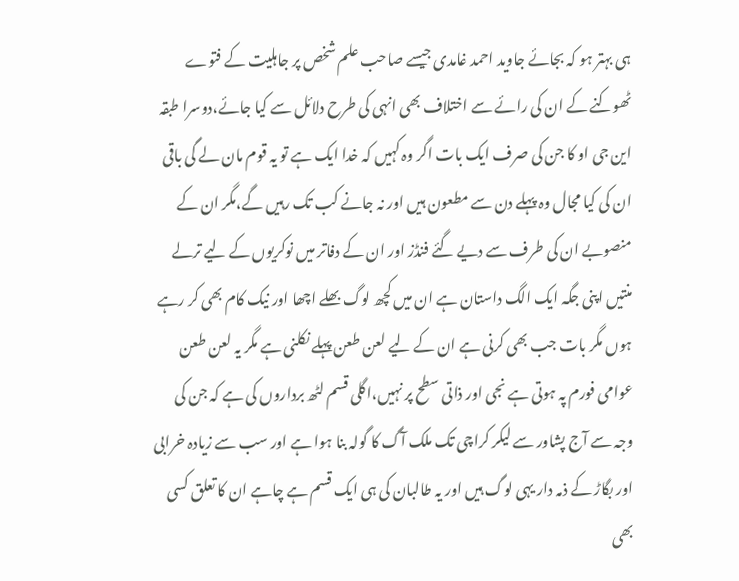ہی بہتر ہو کہ بجائے جاوید احمد غامدی جیسے صاحب علم شخص پر جاہلیت کے فتوے ٹھوکنے کے ان کی رائے سے اختلاف بھی انہی کی طرح دلائل سے کیا جائے،دوسرا طبقہ این جی او کا جن کی صرف ایک بات اگر وہ کہیں کہ خدا ایک ہے تو یہ قوم مان لے گی باقی ان کی کیا مجال وہ پہلے دن سے مطعون ہیں اور نہ جانے کب تک رہیں گے،مگر ان کے منصوبے ان کی طرف سے دیے گئے فنڈز اور ان کے دفاتر میں نوکریوں کے لیے ترلے منتیں اپنی جگہ ایک الگ داستان ہے ان میں کچھ لوگ بھلے اچھا اور نیک کام بھی کر رہے ہوں مگر بات جب بھی کرنی ہے ان کے لیے لعن طعن پہلے نکلنی ہے مگر یہ لعن طعن عوامی فورم پہ ہوتی ہے نجی اور ذاتی سطح پر نہیں،اگلی قسم لٹھ برداروں کی ہے کہ جن کی وجہ سے آج پشاور سے لیکر کراچی تک ملک آگ کا گولہ بنا ہوا ہے اور سب سے زیادہ خرابی اور بگاڑ کے ذمہ دار یہی لوگ ہیں اور یہ طالبان کی ہی ایک قسم ہے چاہے ان کا تعلق کسی بھی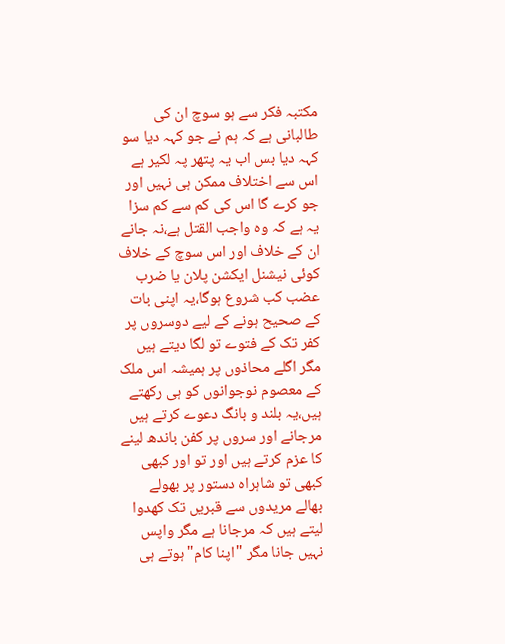مکتبہ فکر سے ہو سوچ ان کی طالبانی ہے کہ ہم نے جو کہہ دیا سو کہہ دیا بس اب یہ پتھر پہ لکیر ہے اس سے اختلاف ممکن ہی نہیں اور جو کرے گا اس کی کم سے کم سزا یہ ہے کہ وہ واجب القتل ہے،نہ جانے ان کے خلاف اور اس سوچ کے خلاف کوئی نیشنل ایکشن پلان یا ضرب عضب کب شروع ہوگا،یہ اپنی بات کے صحیح ہونے کے لیے دوسروں پر کفر تک کے فتوے تو لگا دیتے ہیں مگر اگلے محاذوں پر ہمیشہ اس ملک کے معصوم نوجوانوں کو ہی رکھتے ہیں،یہ بلند و بانگ دعوے کرتے ہیں مرجانے اور سروں پر کفن باندھ لینے کا عزم کرتے ہیں اور تو اور کبھی کبھی تو شاہراہ دستور پر بھولے بھالے مریدوں سے قبریں تک کھدوا لیتے ہیں کہ مرجانا ہے مگر واپس نہیں جانا مگر "اپنا کام"ہوتے ہی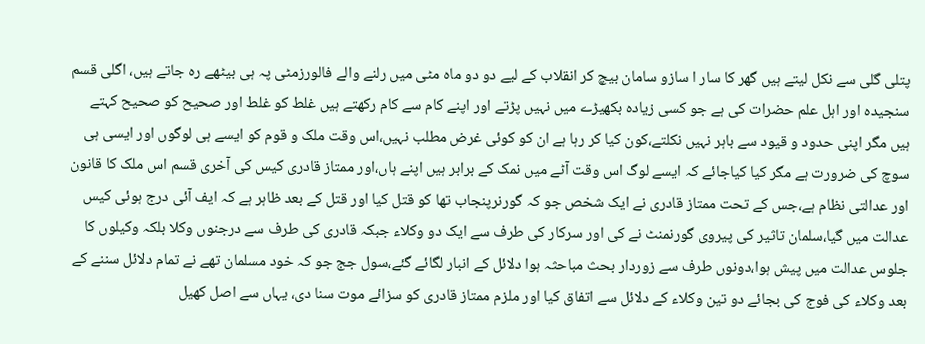پتلی گلی سے نکل لیتے ہیں گھر کا سار ا سازو سامان بیچ کر انقلاب کے لیے دو دو ماہ مٹی میں رلنے والے فالورزمٹی پہ ہی بیٹھے رہ جاتے ہیں، اگلی قسم سنجیدہ اور اہل علم حضرات کی ہے جو کسی زیادہ بکھیڑے میں نہیں پڑتے اور اپنے کام سے کام رکھتے ہیں غلط کو غلط اور صحیح کو صحیح کہتے ہیں مگر اپنی حدود و قیود سے باہر نہیں نکلتے،کون کیا کر رہا ہے ان کو کوئی غرض مطلب نہیں،اس وقت ملک و قوم کو ایسے ہی لوگوں اور ایسی ہی سوچ کی ضرورت ہے مگر کیا کیاجائے کہ ایسے لوگ اس وقت آٹے میں نمک کے برابر ہیں اپنے ہاں،اور ممتاز قادری کیس کی آخری قسم اس ملک کا قانون اور عدالتی نظام ہے،جس کے تحت ممتاز قادری نے ایک شخص جو کہ گورنرپنجاب تھا کو قتل کیا اور قتل کے بعد ظاہر ہے کہ ایف آئی درج ہوئی کیس عدالت میں گیا،سلمان تاثیر کی پیروی گورنمنٹ نے کی اور سرکار کی طرف سے ایک دو وکلاء جبکہ قادری کی طرف سے درجنوں وکلا بلکہ وکیلوں کا جلوس عدالت میں پیش ہوا،دونوں طرف سے زوردار بحث مباحثہ ہوا دلائل کے انبار لگائے گئے،سول جج جو کہ خود مسلمان تھے نے تمام دلائل سننے کے بعد وکلاء کی فوج کی بجائے دو تین وکلاء کے دلائل سے اتفاق کیا اور ملزم ممتاز قادری کو سزائے موت سنا دی، یہاں سے اصل کھیل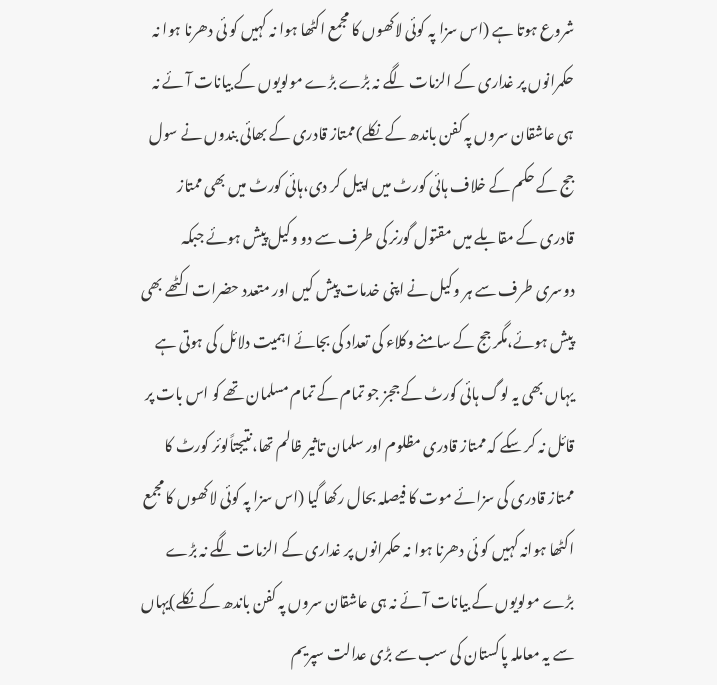شروع ہوتا ہے (اس سزا پہ کوئی لاکھوں کا مجمع اکٹھا ہوا نہ کہیں کو ئی دھرنا ہوا نہ حکمرانوں پر غداری کے الزمات لگے نہ بڑے بڑے مولویوں کے بیانات آئے نہ ہی عاشقان سروں پہ کفن باندھ کے نکلے)ممتاز قادری کے بھائی بندوں نے سول جج کے حکم کے خلاف ہائی کورٹ میں اپیل کر دی،ہائی کورٹ میں بھی ممتاز قادری کے مقابلے میں مقتول گورنر کی طرف سے دو وکیل پیش ہوئے جبکہ دوسری طرف سے ہر وکیل نے اپنی خدمات پیش کیں اور متعدد حضرات اکٹھے بھی پیش ہوئے،مگر جج کے سامنے وکلاء کی تعداد کی بجائے اہمیت دلائل کی ہوتی ہے یہاں بھی یہ لوگ ہائی کورٹ کے ججز جو تمام کے تمام مسلمان تھے کو اس بات پر قائل نہ کر سکے کہ ممتاز قادری مظلوم اور سلمان تاثیر ظالم تھا،نتیجتاًلوئر کورٹ کا ممتاز قادری کی سزائے موت کا فیصلہ بحال رکھا گیا (اس سزا پہ کوئی لاکھوں کا مجمع اکٹھا ہوانہ کہیں کو ئی دھرنا ہوا نہ حکمرانوں پر غداری کے الزمات لگے نہ بڑے بڑے مولویوں کے بیانات آئے نہ ہی عاشقان سروں پہ کفن باندھ کے نکلے)یہاں سے یہ معاملہ پاکستان کی سب سے بڑی عدالت سپریم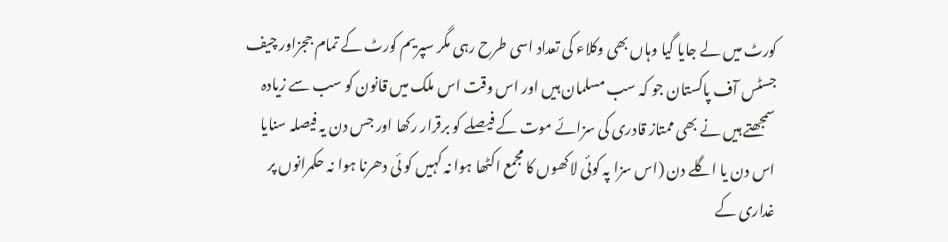کورٹ میں لے جایا گیا وہاں بھی وکلاء کی تعداد اسی طرح رہی مگر سپریم کورٹ کے تمام ججزاور چیف جسٹس آف پاکستان جو کہ سب مسلمان ہیں اور اس وقت اس ملک میں قانون کو سب سے زیادہ سمجھتے ہیں نے بھی ممتاز قادری کی سزائے موت کے فیصلے کو برقرار رکھا اور جس دن یہ فیصلہ سنایا اس دن یا اگلے دن (اس سزا پہ کوئی لاکھوں کا مجمع اکٹھا ہوا نہ کہیں کو ئی دھرنا ہوا نہ حکمرانوں پر غداری کے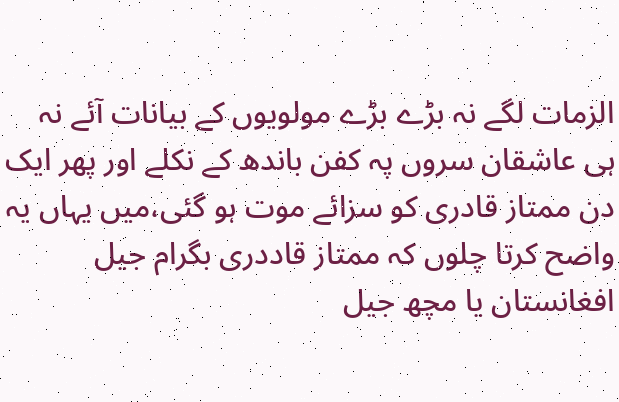الزمات لگے نہ بڑے بڑے مولویوں کے بیانات آئے نہ ہی عاشقان سروں پہ کفن باندھ کے نکلے اور پھر ایک دن ممتاز قادری کو سزائے موت ہو گئی،میں یہاں یہ واضح کرتا چلوں کہ ممتاز قاددری بگرام جیل افغانستان یا مچھ جیل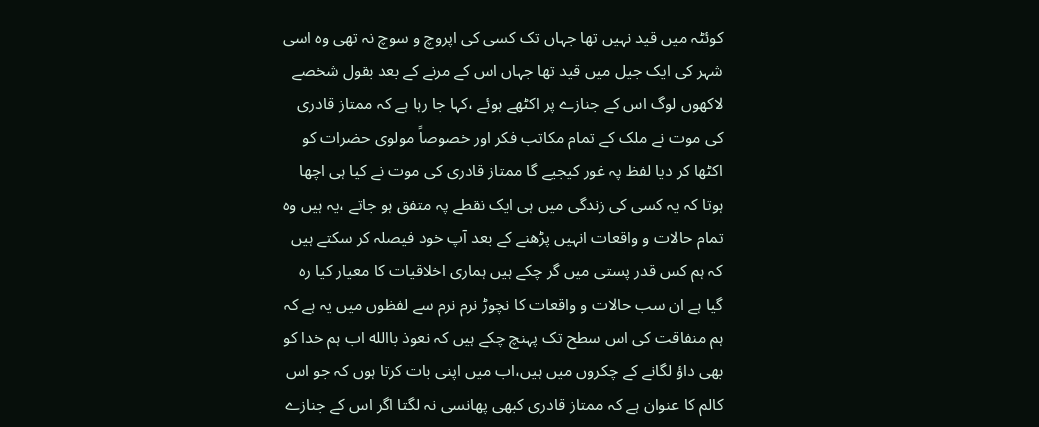کوئٹہ میں قید نہیں تھا جہاں تک کسی کی اپروچ و سوچ نہ تھی وہ اسی شہر کی ایک جیل میں قید تھا جہاں اس کے مرنے کے بعد بقول شخصے لاکھوں لوگ اس کے جنازے پر اکٹھے ہوئے ،کہا جا رہا ہے کہ ممتاز قادری کی موت نے ملک کے تمام مکاتب فکر اور خصوصاً مولوی حضرات کو اکٹھا کر دیا لفظ پہ غور کیجیے گا ممتاز قادری کی موت نے کیا ہی اچھا ہوتا کہ یہ کسی کی زندگی میں ہی ایک نقطے پہ متفق ہو جاتے ،یہ ہیں وہ تمام حالات و واقعات انہیں پڑھنے کے بعد آپ خود فیصلہ کر سکتے ہیں کہ ہم کس قدر پستی میں گر چکے ہیں ہماری اخلاقیات کا معیار کیا رہ گیا ہے ان سب حالات و واقعات کا نچوڑ نرم نرم سے لفظوں میں یہ ہے کہ ہم منفاقت کی اس سطح تک پہنچ چکے ہیں کہ نعوذ باالله اب ہم خدا کو بھی داؤ لگانے کے چکروں میں ہیں،اب میں اپنی بات کرتا ہوں کہ جو اس کالم کا عنوان ہے کہ ممتاز قادری کبھی پھانسی نہ لگتا اگر اس کے جنازے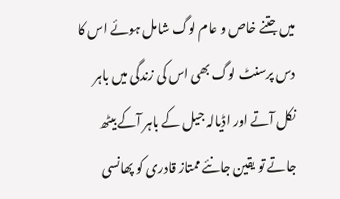میں جتنے خاص و عام لوگ شامل ہوئے اس کا دس پرسنٹ لوگ بھی اس کی زندگی میں باہر نکل آتے اور اڈیالہ جیل کے باہر آکے بیٹھ جاتے تو یقین جانئے ممتاز قادری کو پھانسی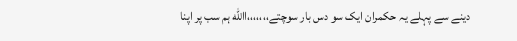دینے سے پہلے یہ حکمران ایک سو دس بار سوچتے،،،،،،،االله ہم سب پر اپنا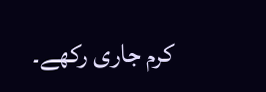کرم جاری رکھے۔